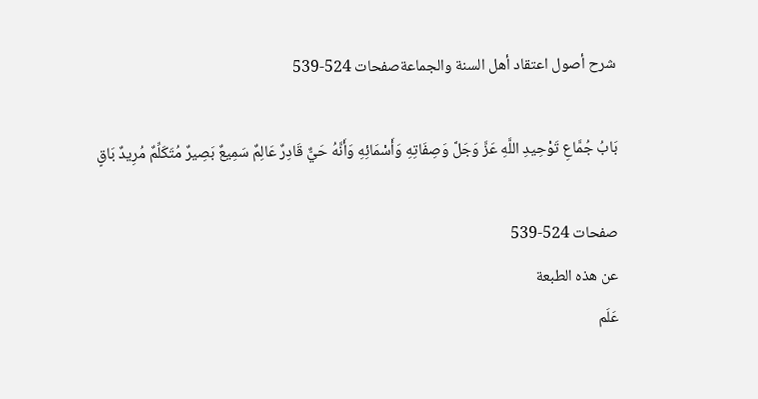شرح أصول اعتقاد أهل السنة والجماعةصفحات 524-539

بَابُ جُمَّاعِ تَوْحِيدِ اللَّهِ عَزَّ وَجَلَّ وَصِفَاتِهِ وَأَسْمَائِهِ وَأَنَّهُ حَيٌّ قَادِرٌ عَالِمٌ سَمِيعٌ بَصِيرٌ مُتَكَلِّمٌ مُرِيدٌ بَاقٍ

صفحات 524-539
عن هذه الطبعة
عَلَم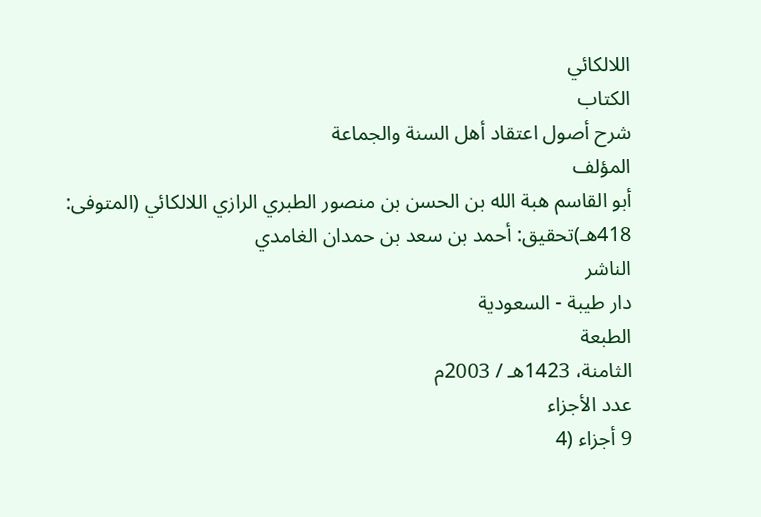اللالكائي
الكتاب
شرح أصول اعتقاد أهل السنة والجماعة
المؤلف
أبو القاسم هبة الله بن الحسن بن منصور الطبري الرازي اللالكائي (المتوفى: 418هـ)تحقيق: أحمد بن سعد بن حمدان الغامدي
الناشر
دار طيبة - السعودية
الطبعة
الثامنة، 1423هـ / 2003م
عدد الأجزاء
9 أجزاء (4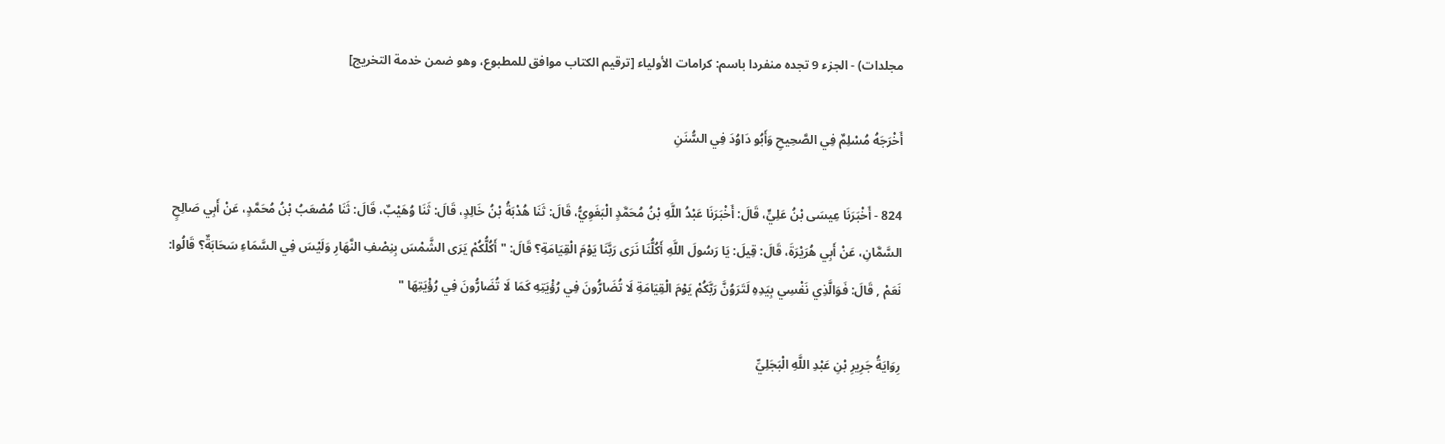مجلدات) - الجزء 9 تجده منفردا باسم: كرامات الأولياء [ترقيم الكتاب موافق للمطبوع، وهو ضمن خدمة التخريج]

أَخْرَجَهُ مُسْلِمٌ فِي الصَّحِيحِ وَأَبُو دَاوُدَ فِي السُّنَنِ

824 - أَخْبَرَنَا عِيسَى بْنُ عَلِيٍّ، قَالَ: أَخْبَرَنَا عَبْدُ اللَّهِ بْنُ مُحَمَّدٍ الْبَغَوِيُّ، قَالَ: ثَنَا هُدْبَةُ بْنُ خَالِدٍ، قَالَ: ثَنَا وُهَيْبٌ، قَالَ: ثَنَا مُصْعَبُ بْنُ مُحَمَّدٍ، عَنْ أَبِي صَالِحٍ السَّمَّانِ، عَنْ أَبِي هُرَيْرَةَ، قَالَ: قِيلَ: يَا رَسُولَ اللَّهِ أَكُلُّنَا نَرَى رَبَّنَا يَوْمَ الْقِيَامَةِ؟ قَالَ: " أَكُلُّكُمْ يَرَى الشَّمْسَ بِنِصْفِ النَّهَارِ وَلَيْسَ فِي السَّمَاءِ سَحَابَةٌ؟ قَالُوا: نَعَمْ , قَالَ: فَوَالَّذِي نَفْسِي بِيَدِهِ لَتَرَوُنَّ رَبَّكُمْ يَوْمَ الْقِيَامَةِ لَا تُضَارُّونَ فِي رُؤْيَتِهِ كَمَا لَا تُضَارُّونَ فِي رُؤْيَتِهَا "

رِوَايَةُ جَرِيرِ بْنِ عَبْدِ اللَّهِ الْبَجَلِيِّ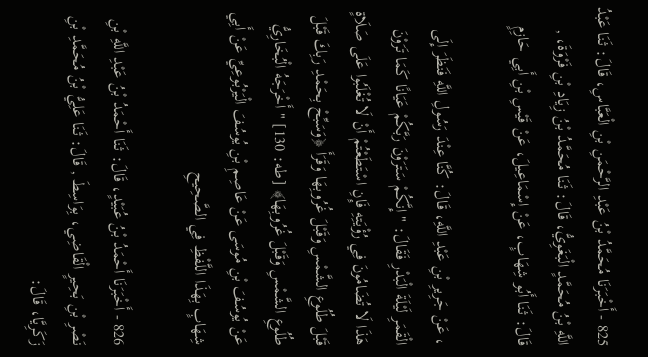825 - أَخْبَرَنَا مُحَمَّدُ بْنُ عَبْدِ الرَّحْمَنِ بْنِ الْعَبَّاسِ، قَالَ: ثَنَا عَبْدُ اللَّهِ بْنُ مُحَمَّدٍ الْبَغَوِيُّ، قَالَ: ثَنَا مُحَمَّدُ بْنُ زِيَادِ بْنِ فَرْوَةَ، , قَالَ: ثَنَا أَبُو شِهَابٍ، عَنْ إِسْمَاعِيلَ، عَنْ قَيْسِ بْنِ أَبِي حَازِمٍ

، عَنْ جَرِيرِ بْنِ عَبْدِ اللَّهِ، قَالَ: كُنَّا عِنْدَ رَسُولِ اللَّهِ فَنَظَرَ إِلَى الْقَمَرِ لَيْلَةَ الْبَدْرِ فَقَالَ: " إِنَّكُمْ سَتَرَوْنَ رَبَّكُمْ عَيَانًا كَمَا تَرَوْنَ هَذَا لَا تُضَامُونَ فِي رُؤْيَتِهِ فَإِنِ اسْتَطَعْتُمْ أَنْ لَا تُغْلَبُوا عَلَى صَلَاةٍ قَبْلَ طُلُوعِ الشَّمْسِ وَقَبْلَ غُرُوبِهَا وَقَرَأَ ﴿وَسَبِّحْ بِحَمْدِ رَبِكَ قَبْلَ طُلُوعِ الشَّمْسِ وَقَبْلَ غُرُوبِهَا﴾ [طه: 130] " أَخْرَجَهُ الْبُخَارِيُّ عَنْ يُوسُفَ بْنِ مُوسَى عَنْ عَاصِمِ بْنِ يُوسُفَ الْيَرْبُوعِيِّ عَنْ أَبِي شِهَابٍ بِهَذَا اللَّفْظِ فِي الصَّحِيحِ

826 - أَخْبَرَنَا أَحْمَدُ بْنُ عُبَيْدٍ، قَالَ: ثَنَا أَحْمَدُ بْنُ عَبْدِ اللَّهِ بْنِ نَصْرِ بْنِ بَحِيرٍ الْقَاضِي، بِوَاسِطَ , قَالَ: ثَنَا عَلِيُّ بْنُ مُحَمَّدِ بْنِ زَكَرِيَّا، قَالَ: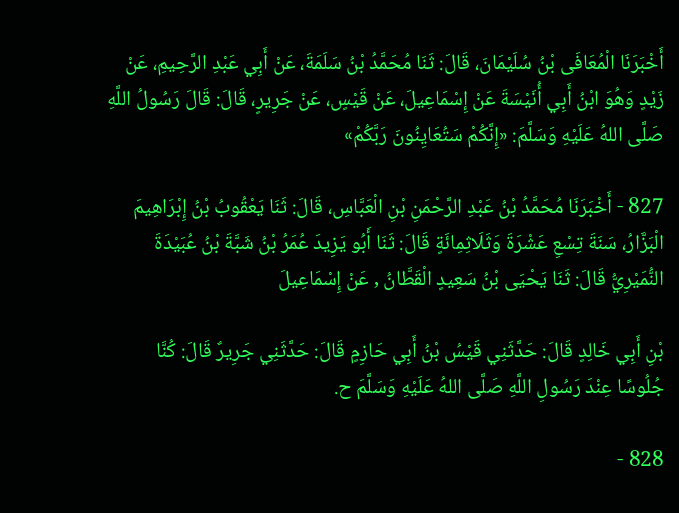أَخْبَرَنَا الْمُعَافَى بْنُ سُلَيْمَانَ، قَالَ: ثَنَا مُحَمَّدُ بْنُ سَلَمَةَ، عَنْ أَبِي عَبْدِ الرَّحِيمِ، عَنْ زَيْدٍ وَهُوَ ابْنُ أَبِي أُنَيْسَةَ عَنْ إِسْمَاعِيلَ، عَنْ قَيْسٍ، عَنْ جَرِيرٍ، قَالَ: قَالَ رَسُولُ اللَّهِ صَلَّى اللهُ عَلَيْهِ وَسَلَّمَ: «إِنَّكُمْ سَتُعَايِنُونَ رَبَّكُمْ»

827 - أَخْبَرَنَا مُحَمَّدُ بْنُ عَبْدِ الرَّحْمَنِ بْنِ الْعَبَّاسِ، قَالَ: ثَنَا يَعْقُوبُ بْنُ إِبْرَاهِيمَ الْبَزَّارُ، سَنَةَ تِسْعِ عَشْرَةَ وَثَلَاثِمِائَةٍ قَالَ: ثَنَا أَبُو يَزِيدَ عُمَرُ بْنُ شَبَّةَ بْنُ عُبَيْدَةَ النُّمَيْرِيُّ قَالَ: ثَنَا يَحْيَى بْنُ سَعِيدٍ الْقَطَّانُ , عَنْ إِسْمَاعِيلَ

بْنِ أَبِي خَالِدٍ قَالَ: حَدَّثَنِي قَيْسُ بْنُ أَبِي حَازِمٍ قَالَ: حَدَّثَنِي جَرِيرٌ قَالَ: كُنَّا جُلُوسًا عِنْدَ رَسُولِ اللَّهِ صَلَّى اللهُ عَلَيْهِ وَسَلَّمَ ح.

828 -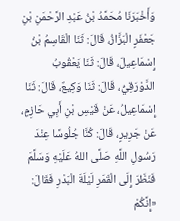وَأَخْبَرَنَا مُحَمَّدُ بْنُ عَبْدِ الرَّحْمَنِ بْنِ جَعْفَرٍ الْبَزَّازُ، قَالَ: ثَنَا الْقَاسِمُ بْنُ إِسْمَاعِيلَ، قَالَ: ثَنَا يَعْقُوبُ الدَّوْرَقِيُّ، قَالَ: ثَنَا وَكِيعٌ، قَالَ: ثَنَا إِسْمَاعِيلُ، عَنْ قَيْسِ بْنِ أَبِي حَازِمٍ، عَنْ جَرِيرٍ، قَالَ: كُنَّا جُلُوسًا عِنْدَ رَسُولِ اللَّهِ صَلَّى اللهُ عَلَيْهِ وَسَلَّمَ فَنَظَرَ إِلَى الْقَمَرِ لَيْلَةَ الْبَدْرِ فَقَالَ: «إِنَّكُمْ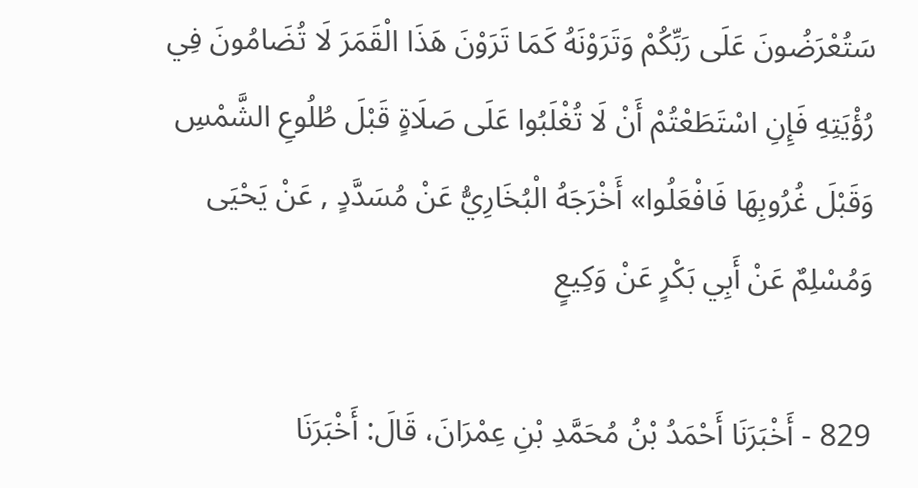سَتُعْرَضُونَ عَلَى رَبِّكُمْ وَتَرَوْنَهُ كَمَا تَرَوْنَ هَذَا الْقَمَرَ لَا تُضَامُونَ فِي رُؤْيَتِهِ فَإِنِ اسْتَطَعْتُمْ أَنْ لَا تُغْلَبُوا عَلَى صَلَاةٍ قَبْلَ طُلُوعِ الشَّمْسِ وَقَبْلَ غُرُوبِهَا فَافْعَلُوا» أَخْرَجَهُ الْبُخَارِيُّ عَنْ مُسَدَّدٍ , عَنْ يَحْيَى وَمُسْلِمٌ عَنْ أَبِي بَكْرٍ عَنْ وَكِيعٍ

829 - أَخْبَرَنَا أَحْمَدُ بْنُ مُحَمَّدِ بْنِ عِمْرَانَ، قَالَ: أَخْبَرَنَا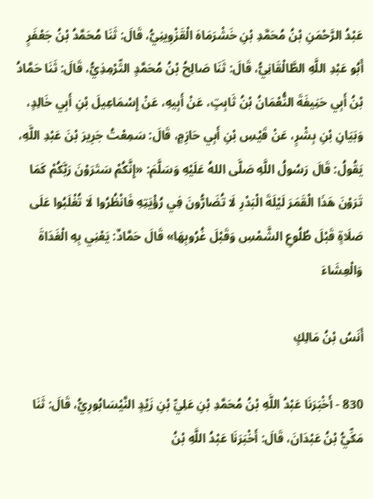عَبْدُ الرَّحْمَنِ بْنُ مُحَمَّدِ بْنِ خَشْرَمَاهَ الْقَزْوِينِيُّ، قَالَ: ثَنَا مُحَمَّدُ بْنُ جَعْفَرٍ أَبُو عَبْدِ اللَّهِ الطَّالْقَانِيُّ، قَالَ: ثَنَا صَالِحُ بْنُ مُحَمَّدٍ التِّرْمِذِيُّ، قَالَ: ثَنَا حَمَّادُ بْنُ أَبِي حَنِيفَةَ النُّعْمَانُ بْنُ ثَابِتٍ، عَنْ أَبِيهِ، عَنْ إِسْمَاعِيلَ بْنِ أَبِي خَالِدٍ، وَبَيَانِ بْنِ بِشْرٍ، عَنْ قَيْسِ بْنِ أَبِي حَازِمٍ، قَالَ: سَمِعْتُ جَرِيرَ بْنَ عَبْدِ اللَّهِ، يَقُولُ: قَالَ رَسُولُ اللَّهِ صَلَّى اللهُ عَلَيْهِ وَسَلَّمَ: «إِنَّكُمْ سَتَرَوْنَ رَبَّكُمْ كَمَا تَرَوْنَ هَذَا الْقَمَرَ لَيْلَةَ الْبَدْرِ لَا تُضَارُّونَ فِي رُؤْيَتِهِ فَانْظُرُوا لَا تُغْلَبُوا عَلَى صَلَاةٍ قَبْلَ طُلُوعِ الشَّمْسِ وَقَبْلَ غُرُوبِهَا» قَالَ حَمَّادٌ: يَعْنِي بِهِ الْغَدَاةَ وَالْعِشَاءَ

أَنَسُ بْنُ مَالِكٍ

830 - أَخْبَرَنَا عَبْدُ اللَّهِ بْنُ مُحَمَّدِ بْنِ عَلِيِّ بْنِ زَيْدٍ النَّيْسَابُورِيُّ، قَالَ: ثَنَا مَكِّيُّ بْنُ عَبْدَانَ، قَالَ: أَخْبَرَنَا عَبْدُ اللَّهِ بْنُ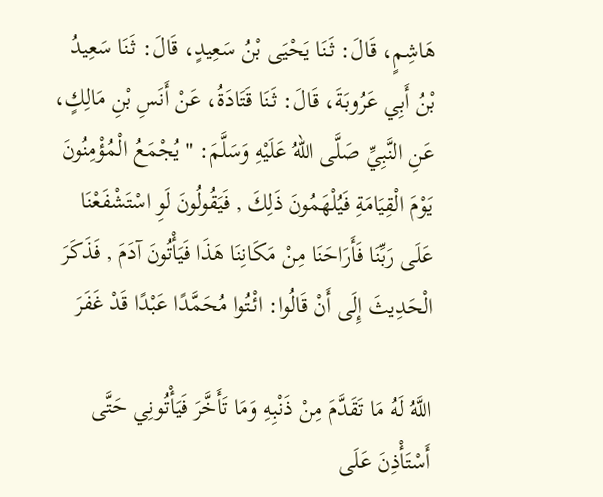هَاشِمٍ، قَالَ: ثَنَا يَحْيَى بْنُ سَعِيدٍ، قَالَ: ثَنَا سَعِيدُ بْنُ أَبِي عَرُوبَةَ، قَالَ: ثَنَا قَتَادَةُ، عَنْ أَنَسِ بْنِ مَالِكٍ، عَنِ النَّبِيِّ صَلَّى اللهُ عَلَيْهِ وَسَلَّمَ: " يُجْمَعُ الْمُؤْمِنُونَ يَوْمَ الْقِيَامَةِ فَيُلْهَمُونَ ذَلِكَ , فَيَقُولُونَ لَوِ اسْتَشْفَعْنَا عَلَى رَبِّنَا فَأَرَاحَنَا مِنْ مَكَانِنَا هَذَا فَيَأْتُونَ آدَمَ , فَذَكَرَ الْحَدِيثَ إِلَى أَنْ قَالُوا: ائْتُوا مُحَمَّدًا عَبْدًا قَدْ غَفَرَ

اللَّهُ لَهُ مَا تَقَدَّمَ مِنْ ذَنْبِهِ وَمَا تَأَخَّرَ فَيَأْتُونِي حَتَّى أَسْتَأْذِنَ عَلَى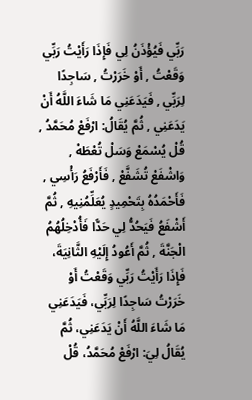رَبِّي فَيُؤْذَنُ لِي فَإِذَا رَأَيْتُ رَبِّي وَقَعْتُ , أَوْ خَرَرْتُ , سَاجِدًا لِرَبِّي , فَيَدَعَنِي مَا شَاءَ اللَّهُ أَنْ يَدَعَنِي , ثُمَّ يُقَالُ: ارْفَعْ مُحَمَّدُ , قُلْ يُسْمَعْ وَسَلْ تُعْطَهْ , وَاشْفَعْ تُشَفَّعْ , فَأَرْفَعُ رَأْسِي , فَأَحْمَدُهُ بِتَحْمِيدٍ يُعَلِّمُنِيهِ , ثُمَّ أَشْفَعُ فَيَحُدُّ لِي حَدًّا فَأُدْخِلُهُمُ الْجَنَّةَ , ثُمَّ أَعُودُ إِلَيْهِ الثَّانِيَةَ، فَإِذَا رَأَيْتُ رَبِّي وَقَعْتُ أَوْ خَرَرْتُ سَاجِدًا لِرَبِّي، فَيَدَعَنِي مَا شَاءَ اللَّهُ أَنْ يَدَعَنِي، ثُمَّ يُقَالُ لِيَ: ارْفَعْ مُحَمَّدُ، قُلْ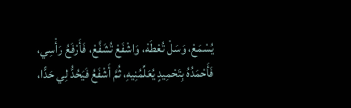يُسْمَعْ، وَسَلْ تُعْطَهْ، وَاشْفَعْ تُشَفَّعْ، فَأَرْفَعُ رَأْسِي، فَأَحْمَدُهُ بِتَحْمِيدٍ يُعَلِّمُنِيهِ، ثُمَّ أَشْفَعُ فَيَحُدُّ لِي حَدًّا،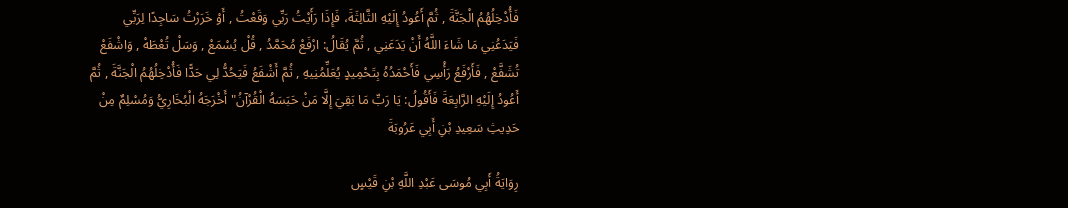فَأُدْخِلُهُمُ الْجَنَّةَ , ثُمَّ أَعُودُ إِلَيْهِ الثَّالِثَةَ، فَإِذَا رَأَيْتُ رَبِّي وَقَعْتُ , أَوْ خَرَرْتُ سَاجِدًا لِرَبِّي فَيَدَعُنِي مَا شَاءَ اللَّهُ أَنْ يَدَعَنِي , ثُمَّ يُقَالُ: ارْفَعْ مُحَمَّدُ , قُلْ يُسْمَعْ , وَسَلْ تُعْطَهْ , وَاشْفَعْ تُشَفَّعْ , فَأَرْفَعُ رَأْسِي فَأَحْمَدُهُ بِتَحْمِيدٍ يُعَلِّمُنِيهِ , ثُمَّ أَشْفَعُ فَيَحُدُّ لِي حَدًّا فَأُدْخِلُهُمُ الْجَنَّةَ , ثُمَّ أَعُودُ إِلَيْهِ الرَّابِعَةَ فَأَقُولُ: يَا رَبِّ مَا بَقِيَ إِلَّا مَنْ حَبَسَهُ الْقُرْآنُ" أَخْرَجَهُ الْبُخَارِيُّ وَمُسْلِمٌ مِنْ حَدِيثِ سَعِيدِ بْنِ أَبِي عَرُوبَةَ

رِوَايَةُ أَبِي مُوسَى عَبْدِ اللَّهِ بْنِ قَيْسٍ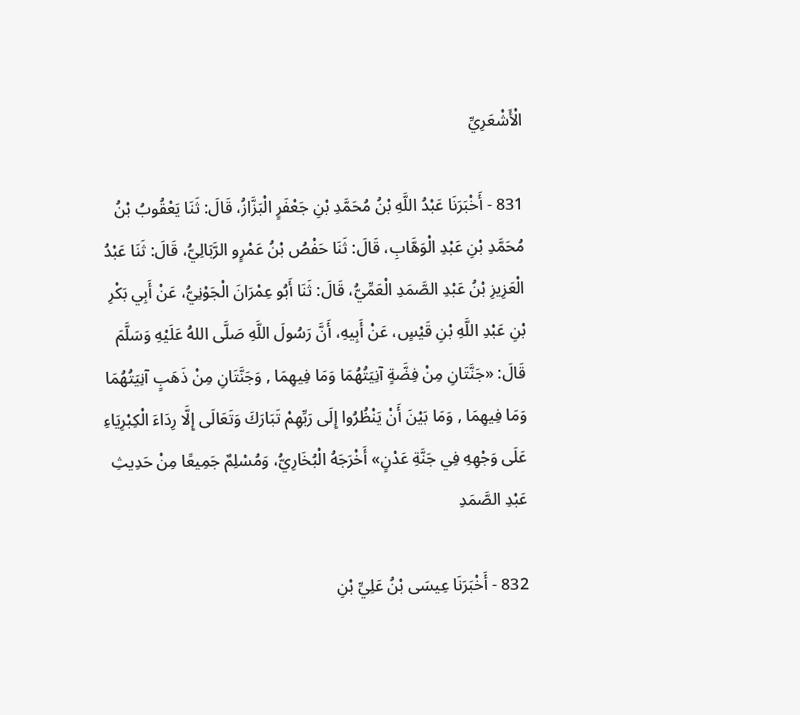الْأَشْعَرِيِّ

831 - أَخْبَرَنَا عَبْدُ اللَّهِ بْنُ مُحَمَّدِ بْنِ جَعْفَرٍ الْبَزَّازُ، قَالَ: ثَنَا يَعْقُوبُ بْنُ مُحَمَّدِ بْنِ عَبْدِ الْوَهَّابِ، قَالَ: ثَنَا حَفْصُ بْنُ عَمْرٍو الرَّبَالِيُّ، قَالَ: ثَنَا عَبْدُ الْعَزِيزِ بْنُ عَبْدِ الصَّمَدِ الْعَمِّيُّ، قَالَ: ثَنَا أَبُو عِمْرَانَ الْجَوْنِيُّ، عَنْ أَبِي بَكْرِ بْنِ عَبْدِ اللَّهِ بْنِ قَيْسٍ، عَنْ أَبِيهِ، أَنَّ رَسُولَ اللَّهِ صَلَّى اللهُ عَلَيْهِ وَسَلَّمَ قَالَ: «جَنَّتَانِ مِنْ فِضَّةٍ آنِيَتُهُمَا وَمَا فِيهِمَا , وَجَنَّتَانِ مِنْ ذَهَبٍ آنِيَتُهُمَا وَمَا فِيهِمَا , وَمَا بَيْنَ أَنْ يَنْظُرُوا إِلَى رَبِّهِمْ تَبَارَكَ وَتَعَالَى إِلَّا رِدَاءَ الْكِبْرِيَاءِ عَلَى وَجْهِهِ فِي جَنَّةِ عَدْنٍ» أَخْرَجَهُ الْبُخَارِيُّ، وَمُسْلِمٌ جَمِيعًا مِنْ حَدِيثِ عَبْدِ الصَّمَدِ

832 - أَخْبَرَنَا عِيسَى بْنُ عَلِيِّ بْنِ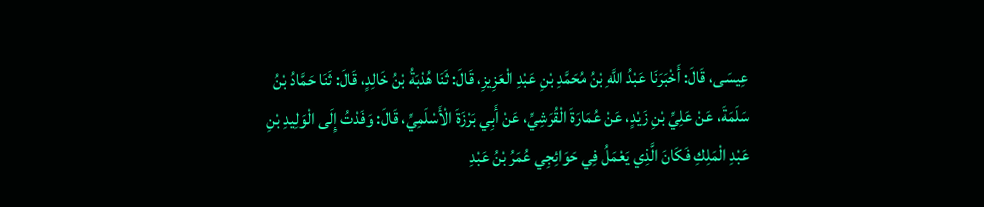عِيسَى، قَالَ: أَخْبَرَنَا عَبْدُ اللَّهِ بْنُ مُحَمَّدِ بْنِ عَبْدِ الْعَزِيزِ، قَالَ: ثَنَا هُدْبَةُ بْنُ خَالِدٍ، قَالَ: ثَنَا حَمَّادُ بْنُ سَلَمَةَ، عَنْ عَلِيِّ بْنِ زَيْدٍ، عَنْ عُمَارَةَ الْقُرَشِيِّ، عَنْ أَبِي بَرْزَةَ الْأَسْلَمِيِّ، قَالَ: وَفَدْتُ إِلَى الْوَلِيدِ بْنِ عَبْدِ الْمَلِكِ فَكَانَ الَّذِي يَعْمَلُ فِي حَوَائِجِي عُمَرُ بْنُ عَبْدِ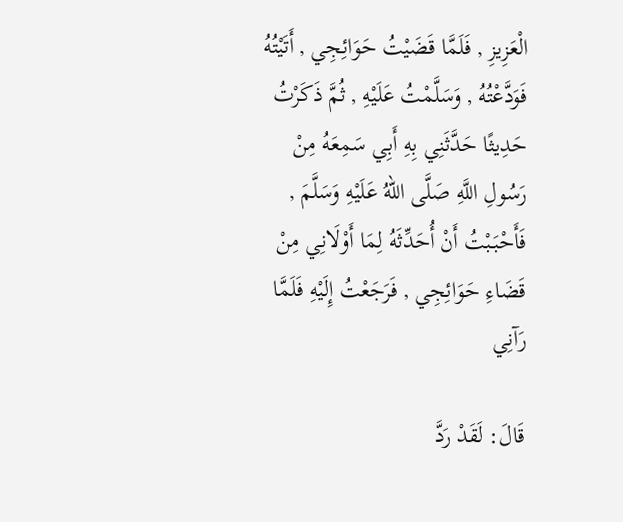الْعَزِيزِ , فَلَمَّا قَضَيْتُ حَوَائِجِي , أَتَيْتُهُ فَوَدَّعْتُهُ , وَسَلَّمْتُ عَلَيْهِ , ثُمَّ ذَكَرْتُ حَدِيثًا حَدَّثَنِي بِهِ أَبِي سَمِعَهُ مِنْ رَسُولِ اللَّهِ صَلَّى اللهُ عَلَيْهِ وَسَلَّمَ , فَأَحْبَبْتُ أَنْ أُحَدِّثَهُ لِمَا أَوْلَانِي مِنْ قَضَاءِ حَوَائِجِي , فَرَجَعْتُ إِلَيْهِ فَلَمَّا رَآنِي

قَالَ: لَقَدْ رَدَّ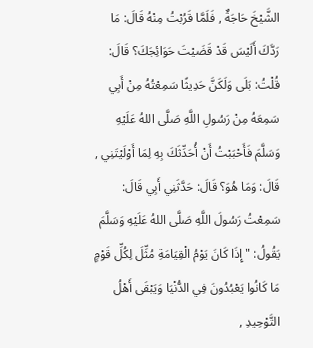الشَّيْخَ حَاجَةٌ , فَلَمَّا قَرُبْتُ مِنْهُ قَالَ: مَا رَدَّكَ أَلَيْسَ قَدْ قَضَيْتَ حَوَائِجَكَ؟ قَالَ: قُلْتُ: بَلَى وَلَكَنَّ حَدِيثًا سَمِعْتُهُ مِنْ أَبِي سَمِعَهُ مِنْ رَسُولِ اللَّهِ صَلَّى اللهُ عَلَيْهِ وَسَلَّمَ فَأَحْبَبْتُ أَنْ أُحَدِّثَكَ بِهِ لِمَا أَوْلَيْتَنِي , قَالَ: وَمَا هُوَ؟ قَالَ: حَدَّثَنِي أَبِي قَالَ: سَمِعْتُ رَسُولَ اللَّهِ صَلَّى اللهُ عَلَيْهِ وَسَلَّمَ يَقُولُ: " إِذَا كَانَ يَوْمُ الْقِيَامَةِ مُثِّلَ لِكُلِّ قَوْمٍ مَا كَانُوا يَعْبُدُونَ فِي الدُّنْيَا وَيَبْقَى أَهْلُ التَّوْحِيدِ ,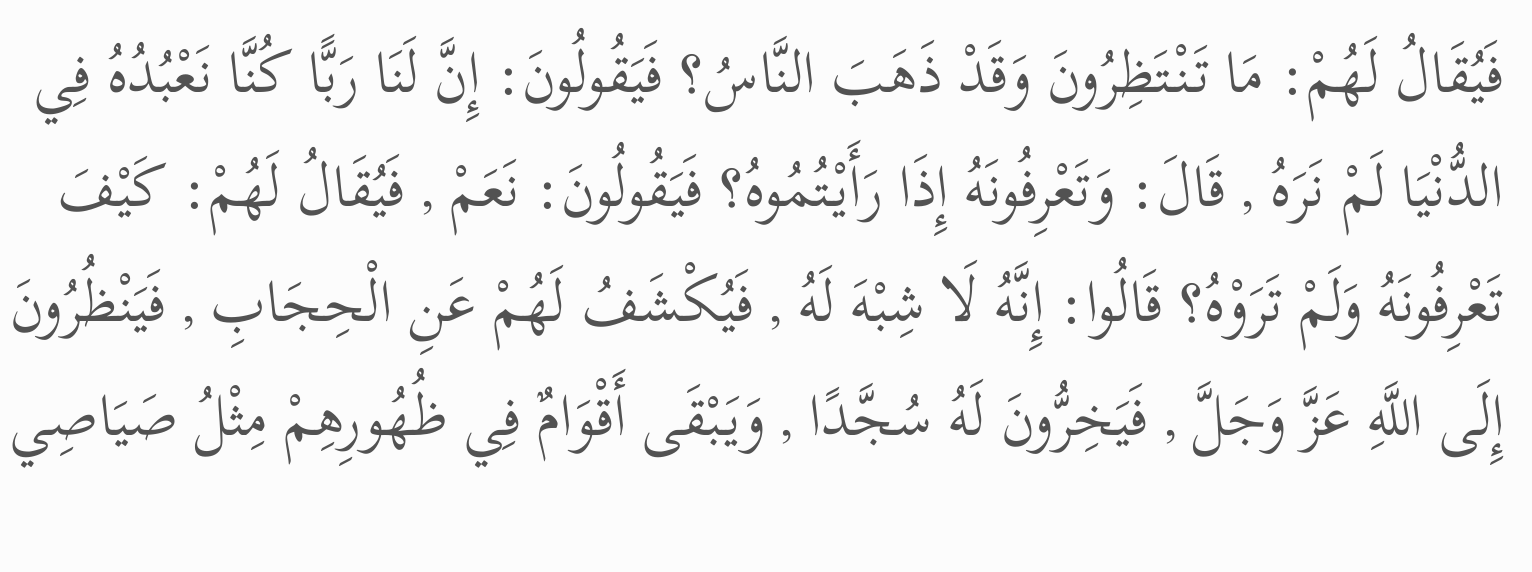فَيُقَالُ لَهُمْ: مَا تَنْتَظِرُونَ وَقَدْ ذَهَبَ النَّاسُ؟ فَيَقُولُونَ: إِنَّ لَنَا رَبًّا كُنَّا نَعْبُدُهُ فِي الدُّنْيَا لَمْ نَرَهُ , قَالَ: وَتَعْرِفُونَهُ إِذَا رَأَيْتُمُوهُ؟ فَيَقُولُونَ: نَعَمْ , فَيُقَالُ لَهُمْ: كَيْفَ تَعْرِفُونَهُ وَلَمْ تَرَوْهُ؟ قَالُوا: إِنَّهُ لَا شِبْهَ لَهُ , فَيُكْشَفُ لَهُمْ عَنِ الْحِجَابِ , فَيَنْظُرُونَ إِلَى اللَّهِ عَزَّ وَجَلَّ , فَيَخِرُّونَ لَهُ سُجَّدًا , وَيَبْقَى أَقْوَامٌ فِي ظُهُورِهِمْ مِثْلُ صَيَاصِي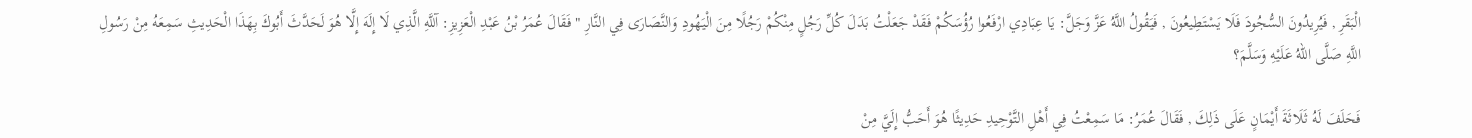الْبَقَرِ , فَيُرِيدُونَ السُّجُودَ فَلَا يَسْتَطِيعُونَ , فَيَقُولُ اللَّهُ عَزَّ وَجَلَّ: يَا عِبَادِي ارْفَعُوا رُؤُسَكُمْ فَقَدْ جَعَلْتُ بَدَلَ كُلِّ رَجُلٍ مِنْكُمْ رَجُلًا مِنَ الْيَهُودِ وَالنَّصَارَى فِي النَّارِ " فَقَالَ عُمَرُ بْنُ عَبْدِ الْعَزِيزِ: آللَّهِ الَّذِي لَا إِلَهَ إِلَّا هُوَ لَحَدَّثَ أَبُوكَ بِهَذَا الْحَدِيثِ سَمِعَهُ مِنْ رَسُولِ اللَّهِ صَلَّى اللهُ عَلَيْهِ وَسَلَّمَ؟

فَحَلَفَ لَهُ ثَلَاثَةَ أَيْمَانٍ عَلَى ذَلِكَ , فَقَالَ عُمَرُ: مَا سَمِعْتُ فِي أَهْلِ التَّوْحِيدِ حَدِيثًا هُوَ أَحَبُّ إِلَيَّ مِنْ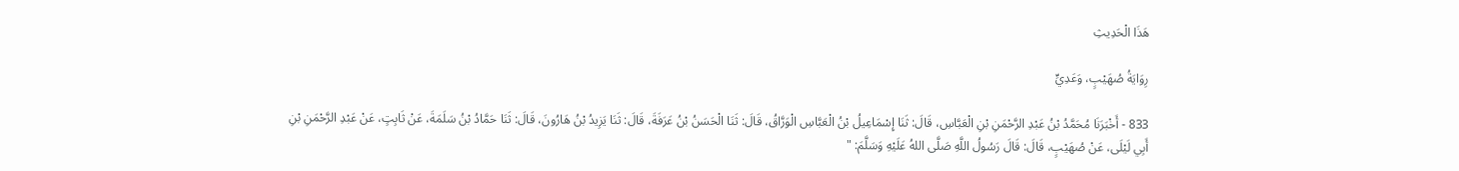هَذَا الْحَدِيثِ

رِوَايَةُ صُهَيْبٍ، وَعَدِيٍّ

833 - أَخْبَرَنَا مُحَمَّدُ بْنُ عَبْدِ الرَّحْمَنِ بْنِ الْعَبَّاسِ، قَالَ: ثَنَا إِسْمَاعِيلُ بْنُ الْعَبَّاسِ الْوَرَّاقُ، قَالَ: ثَنَا الْحَسَنُ بْنُ عَرَفَةَ، قَالَ: ثَنَا يَزِيدُ بْنُ هَارُونَ، قَالَ: ثَنَا حَمَّادُ بْنُ سَلَمَةَ، عَنْ ثَابِتٍ، عَنْ عَبْدِ الرَّحْمَنِ بْنِ أَبِي لَيْلَى، عَنْ صُهَيْبٍ، قَالَ: قَالَ رَسُولُ اللَّهِ صَلَّى اللهُ عَلَيْهِ وَسَلَّمَ: "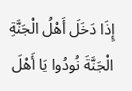إِذَا دَخَلَ أَهْلُ الْجَنَّةِ الْجَنَّةَ نُودُوا يَا أَهْلَ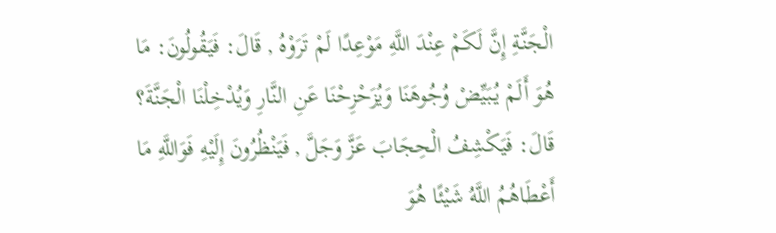الْجَنَّةِ إِنَّ لَكَمْ عِنْدَ اللَّهِ مَوْعِدًا لَمْ تَرَوْهُ , قَالَ: فَيَقُولُونَ: مَا هُوَ أَلَمْ يُبَيِّضْ وُجُوهَنَا وَيُزَحْزِحْنَا عَنِ النَّارِ وَيُدْخِلْنَا الْجَنَّةَ؟ قَالَ: فَيَكْشِفُ الْحِجَابَ عَزَّ وَجَلَّ , فَيَنْظُرُونَ إِلَيْهِ فَوَاللَّهِ مَا أَعْطَاهُمُ اللَّهُ شَيْئًا هُوَ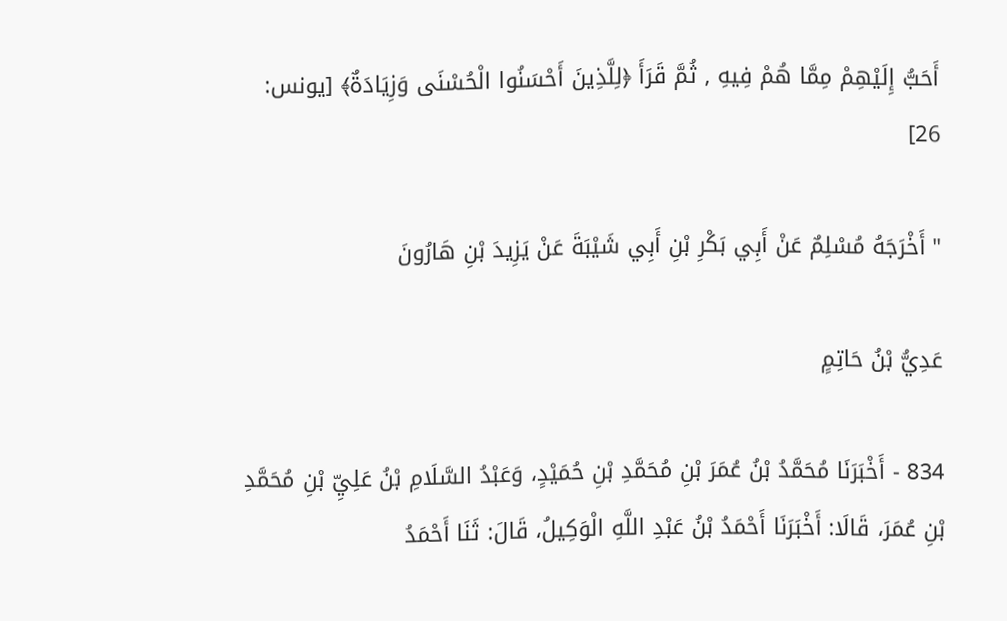أَحَبُّ إِلَيْهِمْ مِمَّا هُمْ فِيهِ , ثُمَّ قَرَأَ ﴿لِلَّذِينَ أَحْسَنُوا الْحُسْنَى وَزِيَادَةٌ﴾ [يونس: 26]

" أَخْرَجَهُ مُسْلِمٌ عَنْ أَبِي بَكْرِ بْنِ أَبِي شَيْبَةَ عَنْ يَزِيدَ بْنِ هَارُونَ

عَدِيُّ بْنُ حَاتِمٍ

834 - أَخْبَرَنَا مُحَمَّدُ بْنُ عُمَرَ بْنِ مُحَمَّدِ بْنِ حُمَيْدٍ، وَعَبْدُ السَّلَامِ بْنُ عَلِيِّ بْنِ مُحَمَّدِ بْنِ عُمَرَ، قَالَا: أَخْبَرَنَا أَحْمَدُ بْنُ عَبْدِ اللَّهِ الْوَكِيلُ، قَالَ: ثَنَا أَحْمَدُ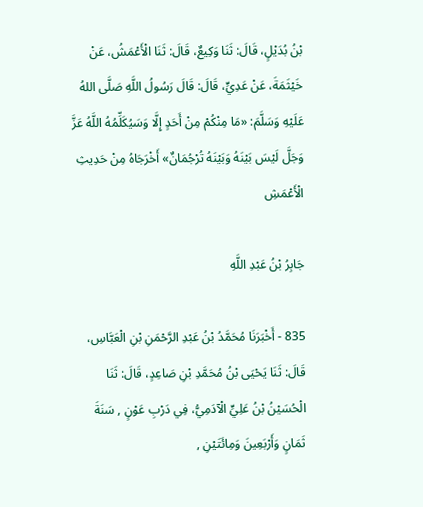بْنُ بُدَيْلٍ، قَالَ: ثَنَا وَكِيعٌ، قَالَ: ثَنَا الْأَعْمَشُ، عَنْ خَيْثَمَةَ، عَنْ عَدِيٍّ، قَالَ: قَالَ رَسُولُ اللَّهِ صَلَّى اللهُ عَلَيْهِ وَسَلَّمَ: «مَا مِنْكُمْ مِنْ أَحَدٍ إِلَّا وَسَيُكَلِّمُهُ اللَّهُ عَزَّ وَجَلَّ لَيْسَ بَيْنَهُ وَبَيْنَهُ تُرْجُمَانٌ» أَخْرَجَاهُ مِنْ حَدِيثِ الْأَعْمَشِ

جَابِرُ بْنُ عَبْدِ اللَّهِ

835 - أَخْبَرَنَا مُحَمَّدُ بْنُ عَبْدِ الرَّحْمَنِ بْنِ الْعَبَّاسِ، قَالَ: ثَنَا يَحْيَى بْنُ مُحَمَّدِ بْنِ صَاعِدٍ، قَالَ: ثَنَا الْحُسَيْنُ بْنُ عَلِيٍّ الْآدَمِيُّ، فِي دَرْبِ عَوْنٍ , سَنَةَ ثَمَانٍ وَأَرْبَعِينَ وَمِائَتَيْنِ ,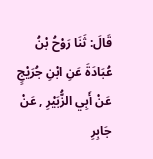قَالَ: ثَنَا رَوْحُ بْنُ عُبَادَةَ عَنِ ابْنِ جُرَيْجٍ عَنْ أَبِي الزُّبَيْرِ , عَنْ جَابِرِ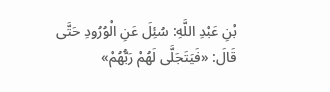بْنِ عَبْدِ اللَّهِ: سُئِلَ عَنِ الْوُرُودِ حَتَّى قَالَ: «فَيَتَجَلَّى لَهُمْ رَبُّهُمْ»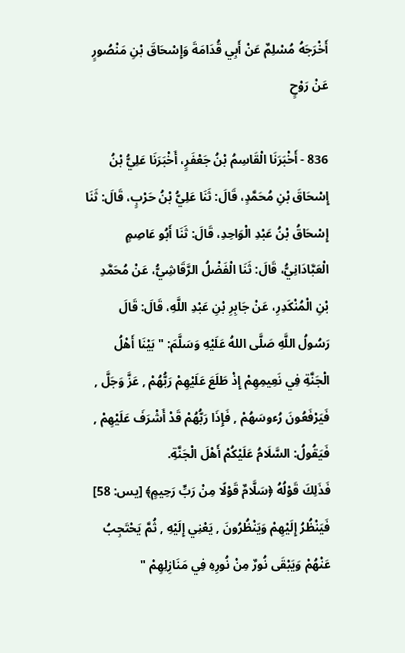أَخْرَجَهُ مُسْلِمٌ عَنْ أَبِي قُدَامَةَ وَإِسْحَاقَ بْنِ مَنْصُورٍ عَنْ رَوْحٍ

836 - أَخْبَرَنَا الْقَاسِمُ بْنُ جَعْفَرٍ، أَخْبَرَنَا عَلِيُّ بْنُ إِسْحَاقَ بْنِ مُحَمَّدٍ، قَالَ: ثَنَا عَلِيُّ بْنُ حَرْبٍ، قَالَ: ثَنَا إِسْحَاقُ بْنُ عَبْدِ الْوَاحِدِ، قَالَ: ثَنَا أَبُو عَاصِمٍ الْعَبَّادَانِيُّ، قَالَ: ثَنَا الْفَضْلُ الرَّقَاشِيُّ، عَنْ مُحَمَّدِ بْنِ الْمُنْكَدِرِ، عَنْ جَابِرِ بْنِ عَبْدِ اللَّهِ، قَالَ: قَالَ رَسُولُ اللَّهِ صَلَّى اللهُ عَلَيْهِ وَسَلَّمَ: " بَيْنَا أَهْلُ الْجَنَّةِ فِي نَعِيمِهِمْ إِذْ طَلَعَ عَلَيْهِمْ رَبُّهُمْ , عَزَّ وَجَلَّ , فَيَرْفَعُونَ رُءوسَهُمْ , فَإِذَا رَبُّهُمْ قَدْ أَشْرَفَ عَلَيْهِمْ , فَيَقُولُ: السَّلَامُ عَلَيْكُمْ أَهْلَ الْجَنَّةِ.
فَذَلِكَ قَوْلُهُ ﴿سَلَّامٌ قَوْلًا مِنْ رَبٍّ رَحِيمٍ﴾ [يس: 58] فَيَنْظُرُ إِلَيْهِمْ وَيَنْظُرُونَ , يَعْنِي إِلَيْهِ , ثُمَّ يَحْتَجِبُ عَنْهُمْ وَيَبْقَى نُورٌ مِنْ نُورِهِ فِي مَنَازِلِهِمْ "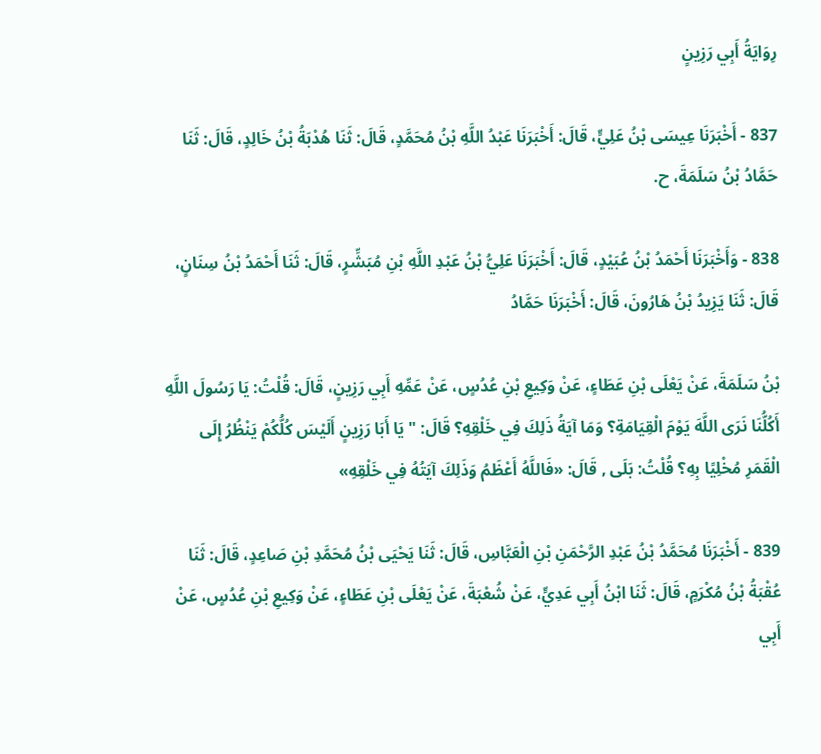رِوَايَةُ أَبِي رَزِينٍ

837 - أَخْبَرَنَا عِيسَى بْنُ عَلِيٍّ، قَالَ: أَخْبَرَنَا عَبْدُ اللَّهِ بْنُ مُحَمَّدٍ، قَالَ: ثَنَا هُدْبَةُ بْنُ خَالِدٍ، قَالَ: ثَنَا حَمَّادُ بْنُ سَلَمَةَ، ح.

838 - وَأَخْبَرَنَا أَحْمَدُ بْنُ عُبَيْدٍ، قَالَ: أَخْبَرَنَا عَلِيُّ بْنُ عَبْدِ اللَّهِ بْنِ مُبَشِّرٍ، قَالَ: ثَنَا أَحْمَدُ بْنُ سِنَانٍ، قَالَ: ثَنَا يَزِيدُ بْنُ هَارُونَ، قَالَ: أَخْبَرَنَا حَمَّادُ

بْنُ سَلَمَةَ، عَنْ يَعْلَى بْنِ عَطَاءٍ، عَنْ وَكِيعِ بْنِ عُدُسٍ، عَنْ عَمِّهِ أَبِي رَزِينٍ، قَالَ: قُلْتُ: يَا رَسُولَ اللَّهِ أَكُلُّنَا نَرَى اللَّهَ يَوْمَ الْقِيَامَةِ؟ وَمَا آيَةُ ذَلِكَ فِي خَلْقِهِ؟ قَالَ: " يَا أَبَا رَزِينٍ أَلَيْسَ كُلُّكُمْ يَنْظُرُ إِلَى الْقَمَرِ مُخْلِيًا بِهِ؟ قُلْتُ: بَلَى , قَالَ: «فَاللَّهُ أَعْظَمُ وَذَلِكَ آيَتُهُ فِي خَلْقِهِ»

839 - أَخْبَرَنَا مُحَمَّدُ بْنُ عَبْدِ الرَّحْمَنِ بْنِ الْعَبَّاسِ، قَالَ: ثَنَا يَحْيَى بْنُ مُحَمَّدِ بْنِ صَاعِدٍ، قَالَ: ثَنَا عُقْبَةُ بْنُ مُكْرَمٍ، قَالَ: ثَنَا ابْنُ أَبِي عَدِيٍّ، عَنْ شُعْبَةَ، عَنْ يَعْلَى بْنِ عَطَاءٍ، عَنْ وَكِيعِ بْنِ عُدُسٍ، عَنْ أَبِي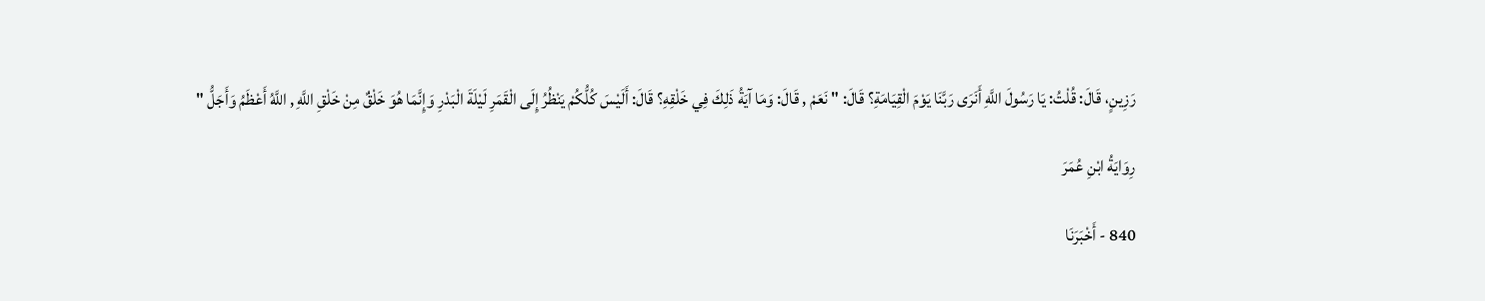رَزِينٍ، قَالَ: قُلْتُ: يَا رَسُولَ اللَّهِ أَنَرَى رَبَّنَا يَوْمَ الْقِيَامَةِ؟ قَالَ: " نَعَمْ , قَالَ: وَمَا آيَةُ ذَلِكَ فِي خَلْقِهِ؟ قَالَ: أَلَيْسَ كُلُّكُمْ يَنْظُرُ إِلَى الْقَمَرِ لَيْلَةَ الْبَدْرِ وَإِنَّمَا هُوَ خَلْقٌ مِنْ خَلْقِ اللَّهِ , اللَّهُ أَعْظَمُ وَأَجَلُّ "

رِوَايَةُ ابْنِ عُمَرَ

840 - أَخْبَرَنَا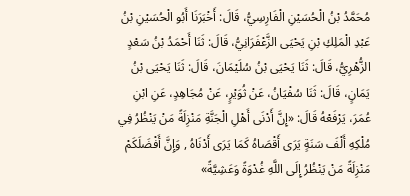مُحَمَّدُ بْنُ الْحُسَيْنِ الْفَارِسِيُّ، قَالَ: أَخْبَرَنَا أَبُو الْحُسَيْنِ بْنُ عَبْدِ الْمَلِكِ بْنِ يَحْيَى الزَّعْفَرَانِيُّ، قَالَ: ثَنَا أَحْمَدُ بْنُ سَعْدٍ الزُّهْرِيُّ، قَالَ: ثَنَا يَحْيَى بْنُ سُلَيْمَانَ، قَالَ: ثَنَا يَحْيَى بْنُ يَمَانٍ، قَالَ: ثَنَا سُفْيَانُ، عَنْ ثُوَيْرٍ، عَنْ مُجَاهِدٍ، عَنِ ابْنِ عُمَرَ، يَرْفَعْهُ قَالَ: «إِنَّ أَدْنَى أَهْلِ الْجَنَّةِ مَنْزِلَةً مَنْ يَنْظُرُ فِي مُلْكِهِ أَلْفَ سَنَةٍ يَرَى أَقْصَاهُ كَمَا يَرَى أَدْنَاهُ , وَإِنَّ أَفْضَلَكَمْ مَنْزِلَةً مَنْ يَنْظُرُ إِلَى اللَّهِ غُدْوَةً وَعَشِيَّةً»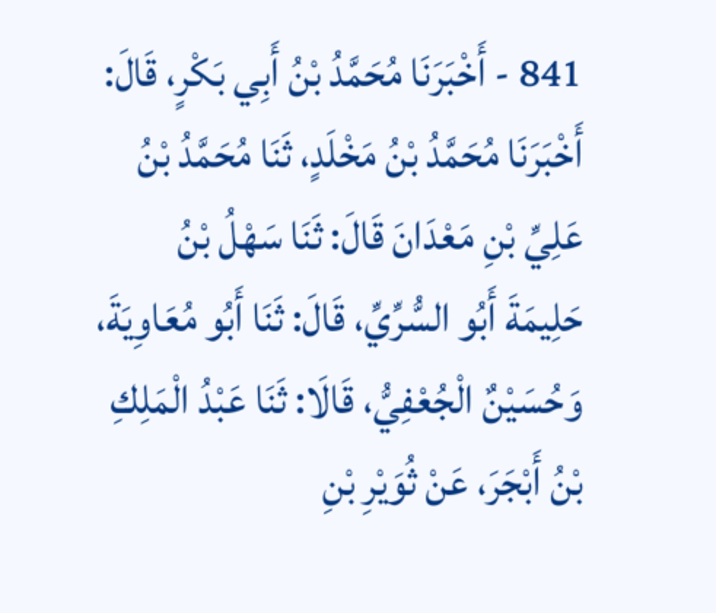841 - أَخْبَرَنَا مُحَمَّدُ بْنُ أَبِي بَكْرٍ، قَالَ: أَخْبَرَنَا مُحَمَّدُ بْنُ مَخْلَدٍ، ثَنَا مُحَمَّدُ بْنُ عَلِيِّ بْنِ مَعْدَانَ قَالَ: ثَنَا سَهْلُ بْنُ حَلِيمَةَ أَبُو السُّرِّيِّ، قَالَ: ثَنَا أَبُو مُعَاوِيَةَ، وَحُسَيْنٌ الْجُعْفِيُّ، قَالَا: ثَنَا عَبْدُ الْمَلِكِ بْنُ أَبْجَرَ، عَنْ ثُوَيْرِ بْنِ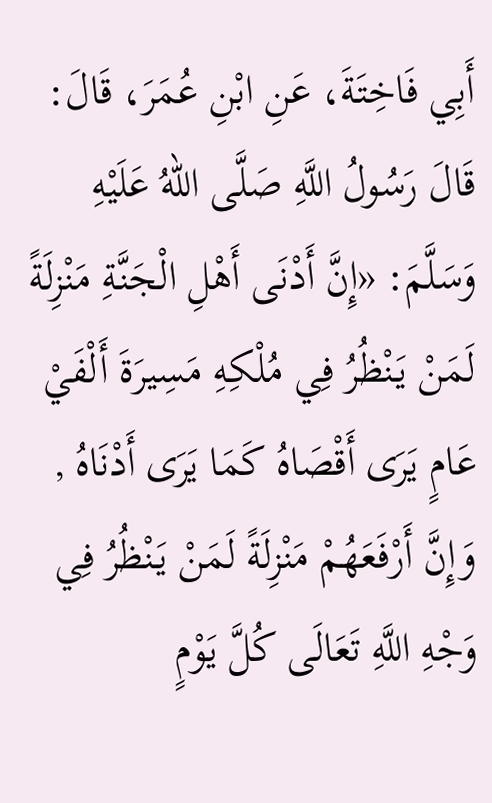أَبِي فَاخِتَةَ، عَنِ ابْنِ عُمَرَ، قَالَ: قَالَ رَسُولُ اللَّهِ صَلَّى اللهُ عَلَيْهِ وَسَلَّمَ: «إِنَّ أَدْنَى أَهْلِ الْجَنَّةِ مَنْزِلَةً لَمَنْ يَنْظُرُ فِي مُلْكِهِ مَسِيرَةَ أَلْفَيْ عَامٍ يَرَى أَقْصَاهُ كَمَا يَرَى أَدْنَاهُ , وَإِنَّ أَرْفَعَهُمْ مَنْزِلَةً لَمَنْ يَنْظُرُ فِي وَجْهِ اللَّهِ تَعَالَى كُلَّ يَوْمٍ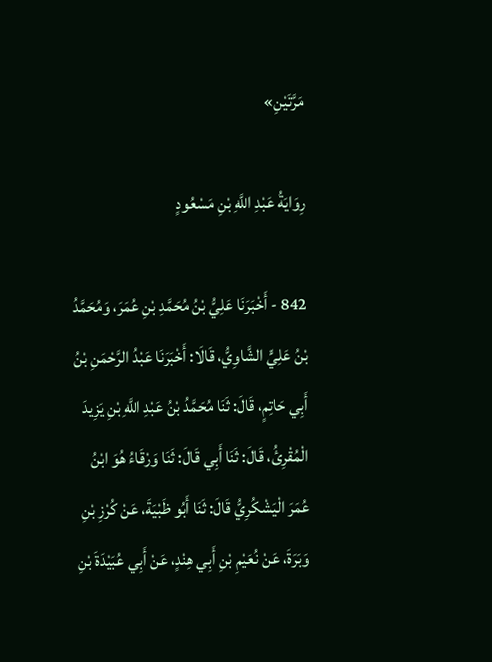مَرَّتَيْنِ»

رِوَايَةُ عَبْدِ اللَّهِ بْنِ مَسْعُودٍ

842 - أَخْبَرَنَا عَلِيُّ بْنُ مُحَمَّدِ بْنِ عُمَرَ، وَمُحَمَّدُ بْنُ عَلِيٍّ الشَّاوِيُّ، قَالَا: أَخْبَرَنَا عَبْدُ الرَّحْمَنِ بْنُ أَبِي حَاتِمٍ، قَالَ: ثَنَا مُحَمَّدُ بْنُ عَبْدِ اللَّهِ بْنِ يَزِيدَ الْمُقْرِئُ، قَالَ: ثَنَا أَبِي قَالَ: ثَنَا وَرْقَاءُ هُوَ ابْنُ عُمَرَ الْيَشْكُرِيُّ قَالَ: ثَنَا أَبُو ظَبْيَةَ، عَنْ كُرْزِ بْنِ وَبَرَةَ، عَنْ نُعَيْمِ بْنِ أَبِي هِنْدٍ، عَنْ أَبِي عُبَيْدَةَ بْنِ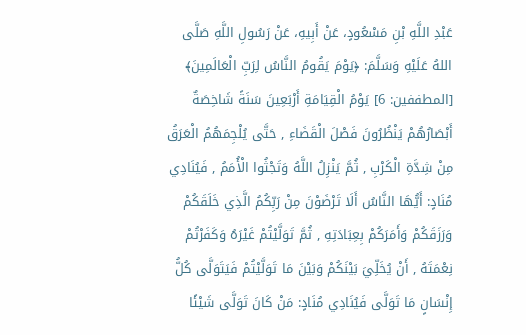عَبْدِ اللَّهِ بْنِ مَسْعُودٍ، عَنْ أَبِيهِ، عَنْ رَسُولِ اللَّهِ صَلَّى اللهُ عَلَيْهِ وَسَلَّمَ: ﴿يَوْمَ يَقُومُ النَّاسُ لِرَبِّ الْعَالَمِينَ﴾ [المطففين: 6] يَوْمُ الْقِيَامَةِ أَرْبَعِينَ سَنَةً شَاخِصَةٌ أَبْصَارُهُمْ يَنْظُرُونَ فَصْلَ الْقَضَاءِ , حَتَّى يُلْجِمَهُمُ الْعَرَقُ مِنْ شِدَّةِ الْكَرْبِ , ثُمَّ يَنْزِلُ اللَّهُ وَتَجْثُوا الْأُمَمُ , فَيُنَادِي مُنَادٍ: أَيُّهَا النَّاسُ أَلَا تَرْضَوْنَ مِنْ رَبِّكُمُ الَّذِي خَلَقَكُمْ وَرَزَقَكُمْ وَأَمَرَكُمْ بِعِبَادَتِهِ , ثُمَّ تَوَلَّيْتُمْ غَيْرَهُ وَكَفَرْتُمْ نِعْمَتَهُ , أَنْ يُخَلِّيَ بَيْنَكُمْ وَبَيْنَ مَا تَوَلَّيْتُمْ فَيَتَوَلَّى كُلُّ إِنْسَانٍ مَا تَوَلَّى فَيُنَادِي مُنَادٍ: مَنْ كَانَ تَوَلَّى شَيْئًا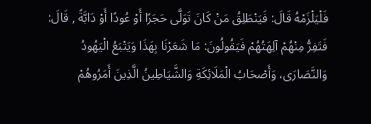فَلْيَلْزَمْهُ قَالَ: فَيَنْطَلِقُ مَنْ كَانَ تَوَلَّى حَجَرًا أَوْ عُودًا أَوْ دَابَّةً , قَالَ: فَتَفِرُّ مِنْهُمْ آلِهَتُهُمْ فَيَقُولُونَ: مَا شَعَرْنَا بِهَذَا وَيَتْبَعُ الْيَهُودُ وَالنَّصَارَى، وَأَصْحَابُ الْمَلَائِكَةِ وَالشَّيَاطِينُ الَّذِينَ أَمَرُوهُمْ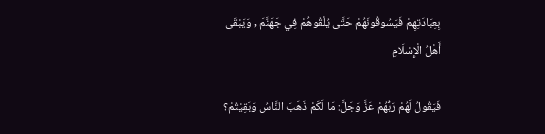بِعِبَادَتِهِمْ فَيَسُوقُونَهُمْ حَتَّى يُلْقُوهُمْ فِي جَهَنَّمَ , وَيَبْقَى أَهْلُ الْإِسْلَامِ

فَيَقُولُ لَهُمْ رَبُّهُمْ عَزَّ وَجَلَّ: مَا لَكَمْ ذَهَبَ النَّاسُ وَبَقِيْتُمْ؟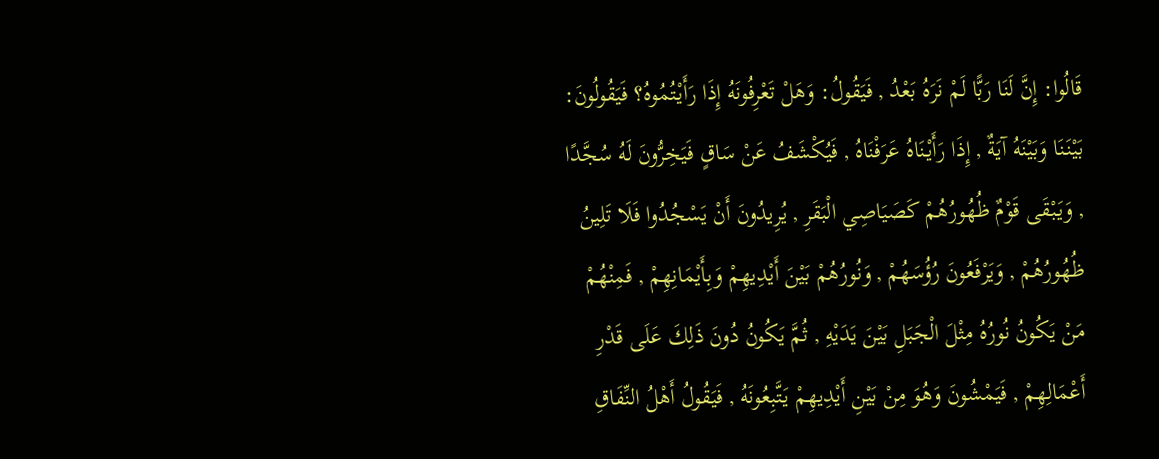قَالُوا: إِنَّ لَنَا رَبًّا لَمْ نَرَهُ بَعْدُ , فَيَقُولُ: وَهَلْ تَعْرِفُونَهُ إِذَا رَأَيْتُمُوهُ؟ فَيَقُولُونَ: بَيْنَنَا وَبَيْنَهُ آيَةٌ , إِذَا رَأَيْنَاهُ عَرَفْنَاهُ , فَيُكْشَفُ عَنْ سَاقٍ فَيَخِرُّونَ لَهُ سُجَّدًا , وَيَبْقَى قَوْمٌ ظُهُورُهُمْ كَصَيَاصِي الْبَقَرِ , يُرِيدُونَ أَنْ يَسْجُدُوا فَلَا تَلِينُ ظُهُورُهُمْ , وَيَرْفَعُونَ رُؤُسَهُمْ , وَنُورُهُمْ بَيْنَ أَيْدِيهِمْ وَبِأَيْمَانِهِمْ , فَمِنْهُمْ مَنْ يَكُونُ نُورُهُ مِثْلَ الْجَبَلِ بَيْنَ يَدَيْهِ , ثُمَّ يَكُونُ دُونَ ذَلِكَ عَلَى قَدْرِ أَعْمَالِهِمْ , فَيَمْشُونَ وَهُوَ مِنْ بَيْنِ أَيْدِيهِمْ يَتَّبِعُونَهُ , فَيَقُولُ أَهْلُ النِّفَاقِ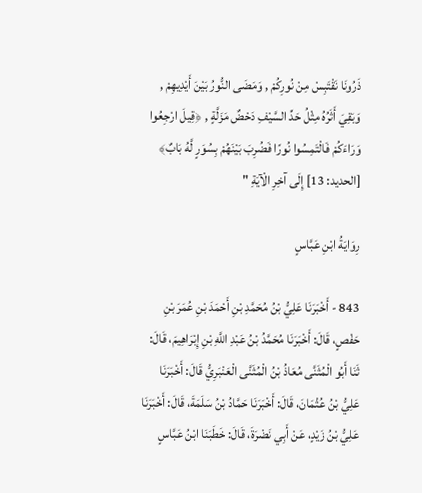ذَرُونَا نَقْتَبِسْ مِنْ نُورِكُمْ , وَمَضَى النُّورُ بَيْنَ أَيْدِيهِمْ , وَبَقِيَ أَثَرُهُ مِثْلُ حَدِّ السَّيْفِ دَحْضٌ مَزَلَّةٍ , ﴿قِيلَ ارْجِعُوا وَرَاءَكُمْ فَالْتَمِسُوا نُورًا فَضُرِبَ بَيْنَهُمْ بِسُوَرٍ لَّهُ بَابٌ﴾ [الحديد: 13] إِلَى آخِرِ الْآيَةِ "

رِوَايَةُ ابْنِ عَبَّاسٍ

843 - أَخْبَرَنَا عَلِيُّ بْنُ مُحَمَّدِ بْنِ أَحْمَدَ بْنِ عُمَرَ بْنِ حَفْصٍ، قَالَ: أَخْبَرَنَا مُحَمَّدُ بْنُ عَبْدِ اللَّهِ بْنِ إِبْرَاهِيمَ، قَالَ: ثَنَا أَبُو الْمُثَنَّى مُعَاذُ بْنُ الْمُثَنَّى الْعَنْبَرِيُّ قَالَ: أَخْبَرَنَا عَلِيُّ بْنُ عُثْمَانَ، قَالَ: أَخْبَرَنَا حَمَّادُ بْنُ سَلَمَةَ، قَالَ: أَخْبَرَنَا عَلِيُّ بْنُ زَيْدٍ، عَنْ أَبِي نَضْرَةَ، قَالَ: خَطَبَنَا ابْنُ عَبَّاسٍ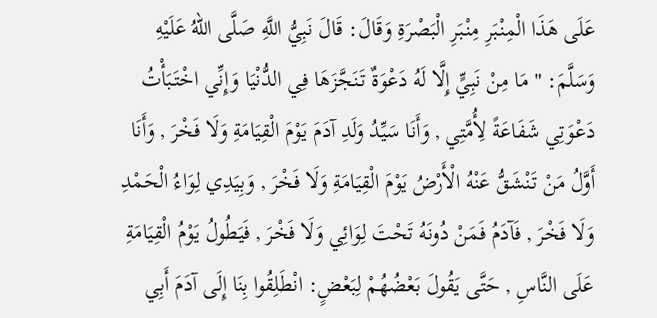عَلَى هَذَا الْمِنْبَرِ مِنْبَرِ الْبَصْرَةِ وَقَالَ: قَالَ نَبِيُّ اللَّهِ صَلَّى اللهُ عَلَيْهِ وَسَلَّمَ: " مَا مِنْ نَبِيٍّ إِلَّا لَهُ دَعْوَةٌ تَنَجَّزَهَا فِي الدُّنْيَا وَإِنِّي اخْتَبَأْتُ دَعْوَتِي شَفَاعَةً لِأُمَّتِي , وَأَنَا سَيِّدُ وَلَدِ آدَمَ يَوْمَ الْقِيَامَةِ وَلَا فَخْرَ , وَأَنَا أَوَّلُ مَنْ تَنْشَقُّ عَنْهُ الْأَرْضُ يَوْمَ الْقِيَامَةِ وَلَا فَخْرَ , وَبِيَدِي لِوَاءُ الْحَمْدِ وَلَا فَخْرَ , فَآدَمُ فَمَنْ دُونَهُ تَحْتَ لِوَائِي وَلَا فَخْرَ , فَيَطُولُ يَوْمُ الْقِيَامَةِ عَلَى النَّاسِ , حَتَّى يَقُولَ بَعْضُهُمْ لِبَعْضٍ: انْطَلِقُوا بِنَا إِلَى آدَمَ أَبِي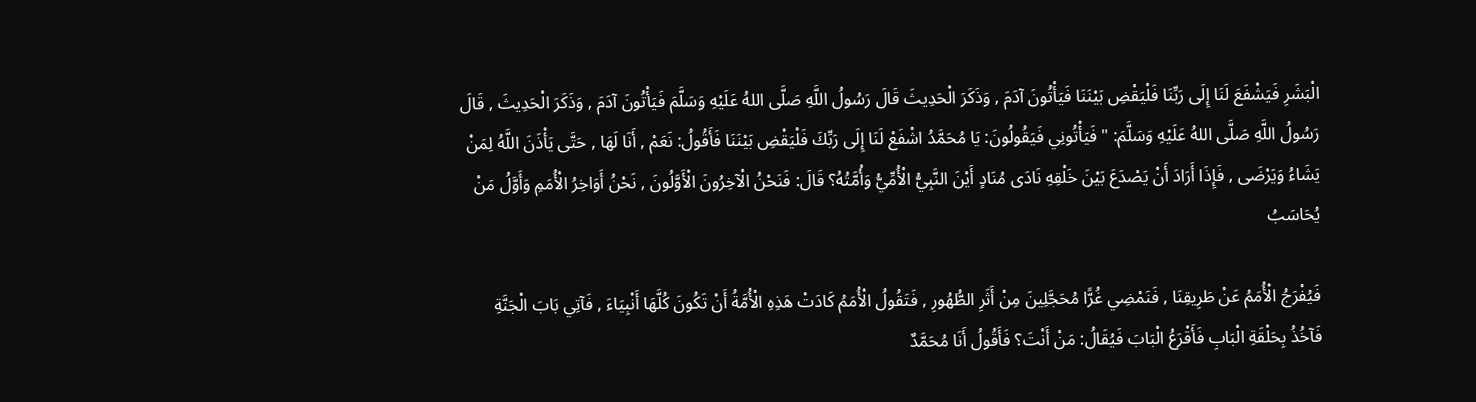الْبَشَرِ فَيَشْفَعَ لَنَا إِلَى رَبِّنَا فَلْيَقْضِ بَيْنَنَا فَيَأْتُونَ آدَمَ , وَذَكَرَ الْحَدِيثَ قَالَ رَسُولُ اللَّهِ صَلَّى اللهُ عَلَيْهِ وَسَلَّمَ فَيَأْتُونَ آدَمَ , وَذَكَرَ الْحَدِيثَ , قَالَ رَسُولُ اللَّهِ صَلَّى اللهُ عَلَيْهِ وَسَلَّمَ: " فَيَأْتُونِي فَيَقُولُونَ: يَا مُحَمَّدُ اشْفَعْ لَنَا إِلَى رَبِّكَ فَلْيَقْضِ بَيْنَنَا فَأَقُولُ: نَعَمْ , أَنَا لَهَا , حَتَّى يَأْذَنَ اللَّهُ لِمَنْ يَشَاءُ وَيَرْضَى , فَإِذَا أَرَادَ أَنْ يَصْدَعَ بَيْنَ خَلْقِهِ نَادَى مُنَادٍ أَيْنَ النَّبِيُّ الْأُمِّيُّ وَأُمَّتُهُ؟ قَالَ: فَنَحْنُ الْآخِرُونَ الْأَوَّلُونَ , نَحْنُ أَوَاخِرُ الْأُمَمِ وَأَوَّلُ مَنْ يُحَاسَبُ

فَيُفْرَجُ الْأُمَمُ عَنْ طَرِيقِنَا , فَنَمْضِي غُرًّا مُحَجَّلِينَ مِنْ أَثَرِ الطُّهُورِ , فَتَقُولُ الْأُمَمُ كَادَتْ هَذِهِ الْأُمَّةُ أَنْ تَكُونَ كُلَّهَا أَنْبِيَاءَ , فَآتِي بَابَ الْجَنَّةِ فَآخُذُ بِحَلْقَةِ الْبَابِ فَأَقْرَعُ الْبَابَ فَيُقَالُ: مَنْ أَنْتَ؟ فَأَقُولُ أَنَا مُحَمَّدٌ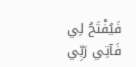فَيُفْتَحُ لِي فَآتِي رَبِّي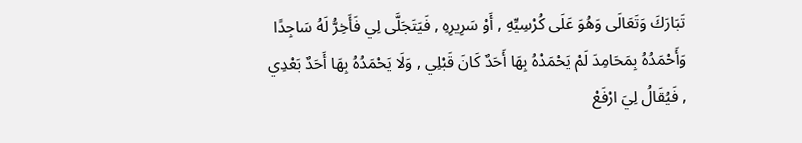تَبَارَكَ وَتَعَالَى وَهُوَ عَلَى كُرْسِيِّهِ , أَوْ سَرِيرِهِ , فَيَتَجَلَّى لِي فَأَخِرُّ لَهُ سَاجِدًا وَأَحْمَدُهُ بِمَحَامِدَ لَمْ يَحْمَدْهُ بِهَا أَحَدٌ كَانَ قَبْلِي , وَلَا يَحْمَدُهُ بِهَا أَحَدٌ بَعْدِي , فَيُقَالُ لِيَ ارْفَعْ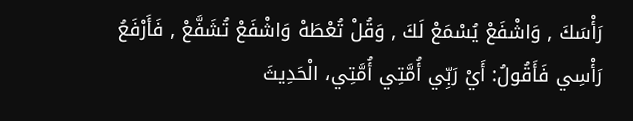رَأْسَكَ , وَاشْفَعْ يُسْمَعْ لَكَ , وَقُلْ تُعْطَهْ وَاشْفَعْ تُشَفَّعْ , فَأَرْفَعُ رَأْسِي فَأَقُولُ: أَيْ رَبِّي أُمَّتِي أُمَّتِي، الْحَدِيثَ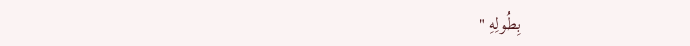بِطُولِهِ "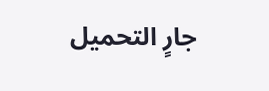جارٍ التحميل